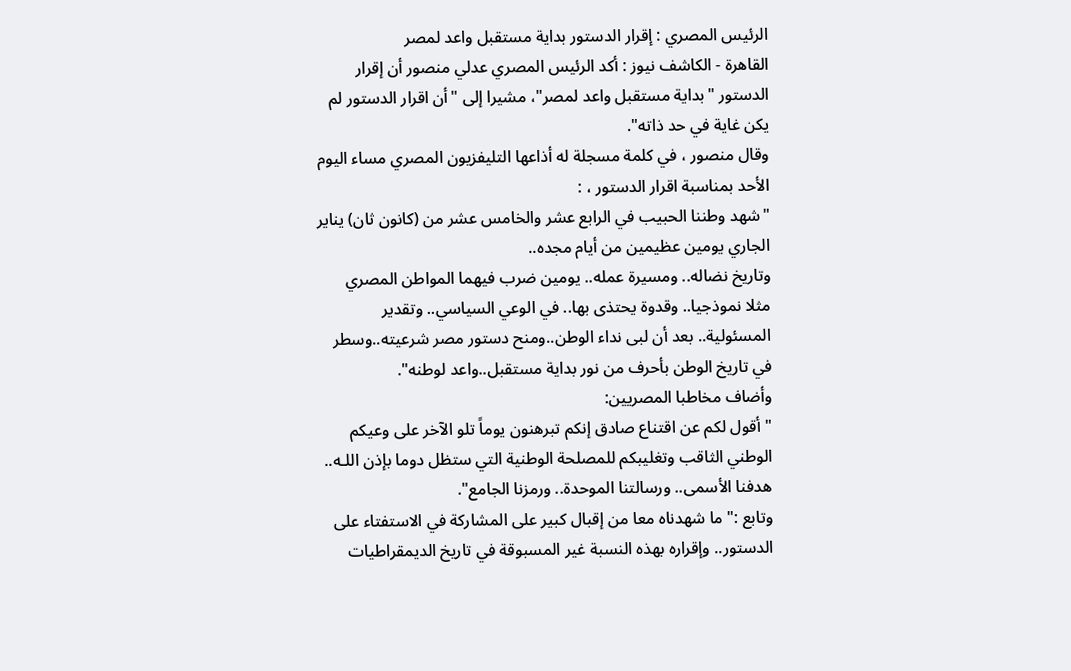الرئيس المصري : إقرار الدستور بداية مستقبل واعد لمصر
القاهرة - الكاشف نيوز : أكد الرئيس المصري عدلي منصور أن إقرار الدستور "بداية مستقبل واعد لمصر"، مشيرا إلى "أن اقرار الدستور لم يكن غاية في حد ذاته".
وقال منصور ، في كلمة مسجلة له أذاعها التليفزيون المصري مساء اليوم الأحد بمناسبة اقرار الدستور ، :
"شهد وطننا الحبيب في الرابع عشر والخامس عشر من (كانون ثان) يناير الجاري يومين عظيمين من أيام مجده..
وتاريخ نضاله.. ومسيرة عمله.. يومين ضرب فيهما المواطن المصري مثلا نموذجيا.. وقدوة يحتذى بها.. في الوعي السياسي.. وتقدير المسئولية.. بعد أن لبى نداء الوطن..ومنح دستور مصر شرعيته..وسطر في تاريخ الوطن بأحرف من نور بداية مستقبل..واعد لوطنه".
وأضاف مخاطبا المصريين:
" أقول لكم عن اقتناع صادق إنكم تبرهنون يوماً تلو الآخر على وعيكم الوطني الثاقب وتغليبكم للمصلحة الوطنية التي ستظل دوما بإذن اللـه.. هدفنا الأسمى.. ورسالتنا الموحدة.. ورمزنا الجامع".
وتابع :" ما شهدناه معا من إقبال كبير على المشاركة في الاستفتاء على الدستور.. وإقراره بهذه النسبة غير المسبوقة في تاريخ الديمقراطيات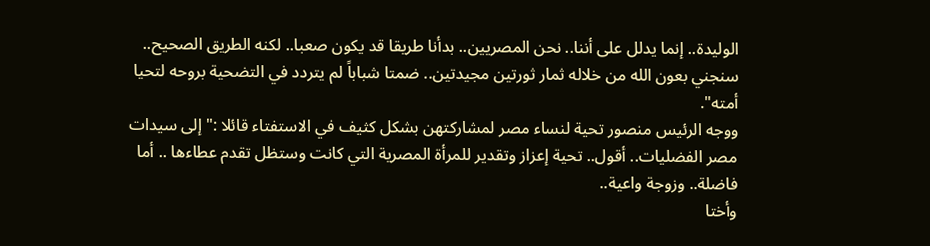الوليدة.. إنما يدلل على أننا.. نحن المصريين.. بدأنا طريقا قد يكون صعبا.. لكنه الطريق الصحيح.. سنجني بعون الله من خلاله ثمار ثورتين مجيدتين.. ضمتا شباباً لم يتردد في التضحية بروحه لتحيا أمته".
ووجه الرئيس منصور تحية لنساء مصر لمشاركتهن بشكل كثيف في الاستفتاء قائلا :" إلى سيدات مصر الفضليات.. أقول.. تحية إعزاز وتقدير للمرأة المصرية التي كانت وستظل تقدم عطاءها .. أما فاضلة.. وزوجة واعية..
وأختا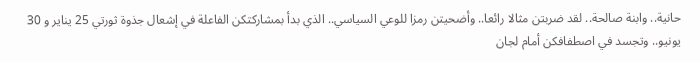حانية.. وابنة صالحة.. لقد ضربتن مثالا رائعا.. وأضحيتن رمزا للوعي السياسي.. الذي بدأ بمشاركتكن الفاعلة في إشعال جذوة ثورتي 25 يناير و 30 يونيو.. وتجسد في اصطفافكن أمام لجان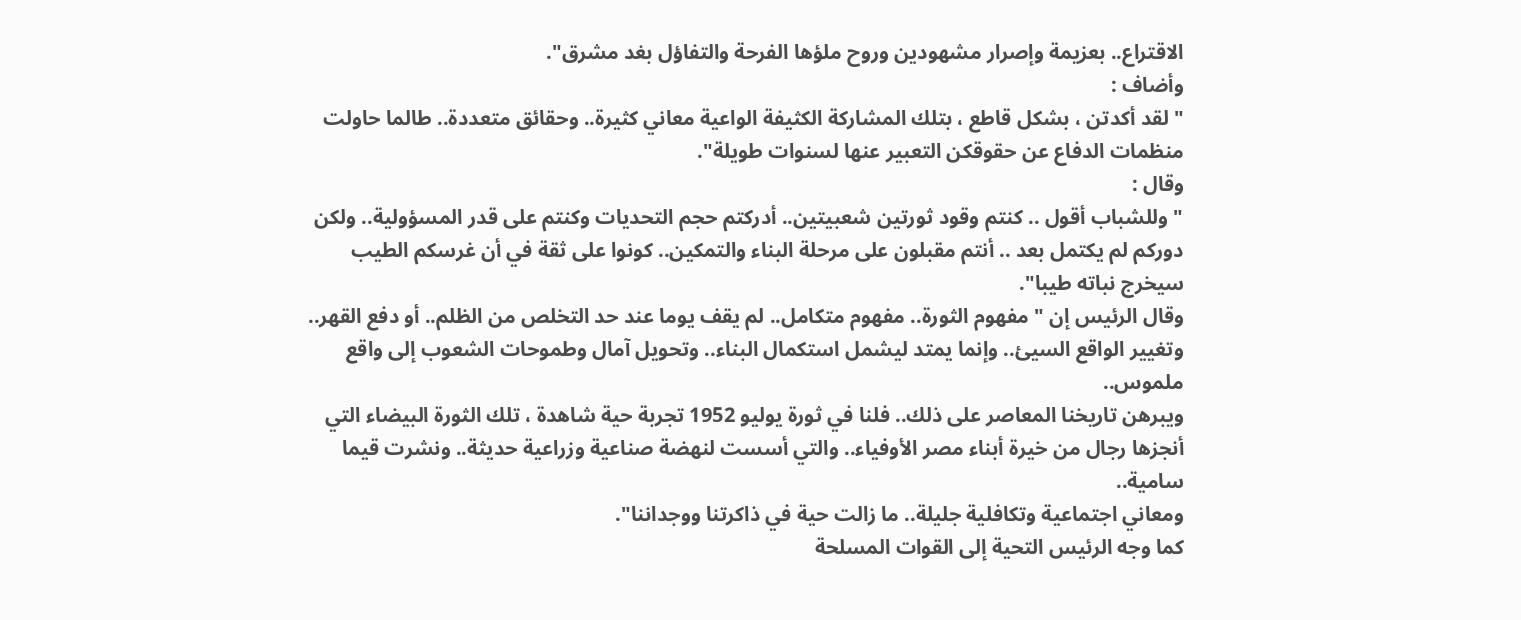الاقتراع.. بعزيمة وإصرار مشهودين وروح ملؤها الفرحة والتفاؤل بغد مشرق".
وأضاف :
" لقد أكدتن ، بشكل قاطع ، بتلك المشاركة الكثيفة الواعية معاني كثيرة.. وحقائق متعددة.. طالما حاولت منظمات الدفاع عن حقوقكن التعبير عنها لسنوات طويلة".
وقال :
" وللشباب أقول .. كنتم وقود ثورتين شعبيتين.. أدركتم حجم التحديات وكنتم على قدر المسؤولية.. ولكن دوركم لم يكتمل بعد .. أنتم مقبلون على مرحلة البناء والتمكين.. كونوا على ثقة في أن غرسكم الطيب سيخرج نباته طيبا".
وقال الرئيس إن " مفهوم الثورة.. مفهوم متكامل.. لم يقف يوما عند حد التخلص من الظلم.. أو دفع القهر.. وتغيير الواقع السيئ.. وإنما يمتد ليشمل استكمال البناء.. وتحويل آمال وطموحات الشعوب إلى واقع ملموس..
ويبرهن تاريخنا المعاصر على ذلك.. فلنا في ثورة يوليو 1952 تجربة حية شاهدة ، تلك الثورة البيضاء التي أنجزها رجال من خيرة أبناء مصر الأوفياء.. والتي أسست لنهضة صناعية وزراعية حديثة.. ونشرت قيما سامية..
ومعاني اجتماعية وتكافلية جليلة.. ما زالت حية في ذاكرتنا ووجداننا".
كما وجه الرئيس التحية إلى القوات المسلحة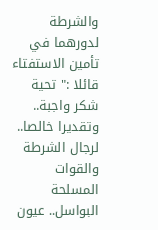والشرطة لدورهما في تأمين الاستفتاء قائلا :" تحية شكر واجبة.. وتقديرا خالصا.. لرجال الشرطة والقوات المسلحة البواسل.. عيون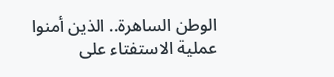الوطن الساهرة.. الذين أمنوا عملية الاستفتاء على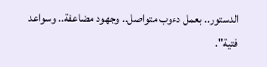الدستور.. بعمل دءوب متواصل.. وجهود مضاعفة.. وسواعد فتية".